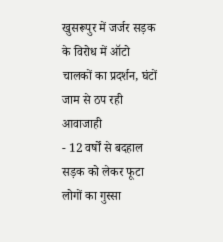खुसरूपुर में जर्जर सड़क के विरोध में ऑटो चालकों का प्रदर्शन, घंटों जाम से ठप रही आवाजाही
- 12 वर्षों से बदहाल सड़क को लेकर फूटा लोगों का गुस्सा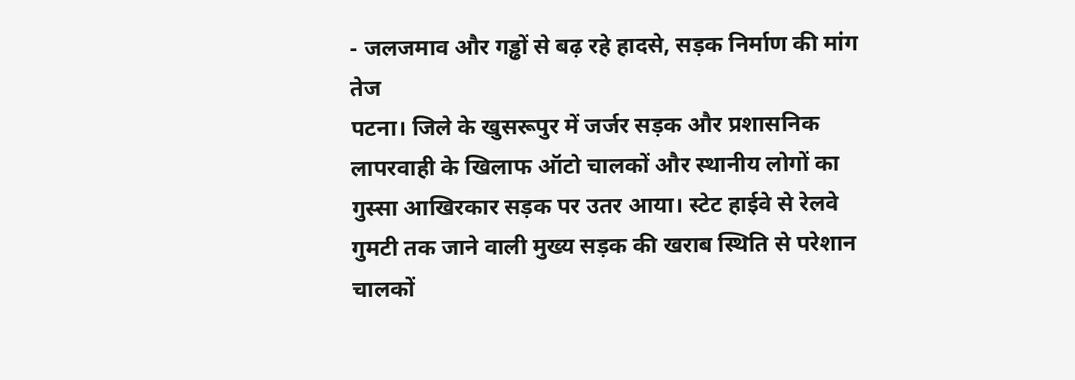- जलजमाव और गड्ढों से बढ़ रहे हादसे, सड़क निर्माण की मांग तेज
पटना। जिले के खुसरूपुर में जर्जर सड़क और प्रशासनिक लापरवाही के खिलाफ ऑटो चालकों और स्थानीय लोगों का गुस्सा आखिरकार सड़क पर उतर आया। स्टेट हाईवे से रेलवे गुमटी तक जाने वाली मुख्य सड़क की खराब स्थिति से परेशान चालकों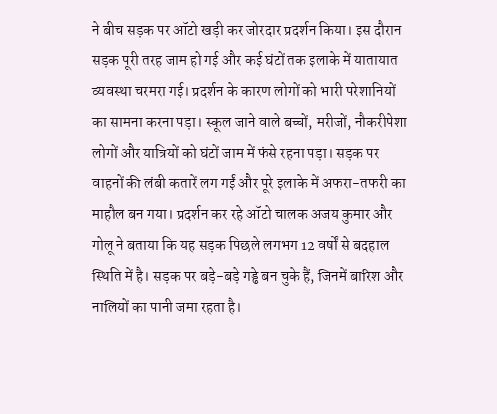ने बीच सड़क पर ऑटो खड़ी कर जोरदार प्रदर्शन किया। इस दौरान सड़क पूरी तरह जाम हो गई और कई घंटों तक इलाके में यातायात व्यवस्था चरमरा गई। प्रदर्शन के कारण लोगों को भारी परेशानियों का सामना करना पड़ा। स्कूल जाने वाले बच्चों, मरीजों, नौकरीपेशा लोगों और यात्रियों को घंटों जाम में फंसे रहना पड़ा। सड़क पर वाहनों की लंबी कतारें लग गईं और पूरे इलाके में अफरा-तफरी का माहौल बन गया। प्रदर्शन कर रहे ऑटो चालक अजय कुमार और गोलू ने बताया कि यह सड़क पिछले लगभग 12 वर्षों से बदहाल स्थिति में है। सड़क पर बड़े-बड़े गड्ढे बन चुके हैं, जिनमें बारिश और नालियों का पानी जमा रहता है।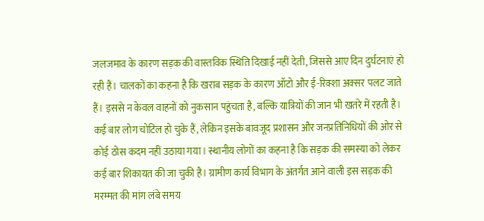जलजमाव के कारण सड़क की वास्तविक स्थिति दिखाई नहीं देती, जिससे आए दिन दुर्घटनाएं हो रही हैं। चालकों का कहना है कि खराब सड़क के कारण ऑटो और ई-रिक्शा अक्सर पलट जाते हैं। इससे न केवल वाहनों को नुकसान पहुंचता है, बल्कि यात्रियों की जान भी खतरे में रहती है। कई बार लोग चोटिल हो चुके हैं, लेकिन इसके बावजूद प्रशासन और जनप्रतिनिधियों की ओर से कोई ठोस कदम नहीं उठाया गया। स्थानीय लोगों का कहना है कि सड़क की समस्या को लेकर कई बार शिकायत की जा चुकी है। ग्रामीण कार्य विभाग के अंतर्गत आने वाली इस सड़क की मरम्मत की मांग लंबे समय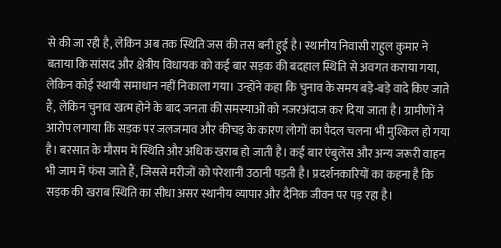से की जा रही है, लेकिन अब तक स्थिति जस की तस बनी हुई है। स्थानीय निवासी राहुल कुमार ने बताया कि सांसद और क्षेत्रीय विधायक को कई बार सड़क की बदहाल स्थिति से अवगत कराया गया, लेकिन कोई स्थायी समाधान नहीं निकाला गया। उन्होंने कहा कि चुनाव के समय बड़े-बड़े वादे किए जाते हैं, लेकिन चुनाव खत्म होने के बाद जनता की समस्याओं को नजरअंदाज कर दिया जाता है। ग्रामीणों ने आरोप लगाया कि सड़क पर जलजमाव और कीचड़ के कारण लोगों का पैदल चलना भी मुश्किल हो गया है। बरसात के मौसम में स्थिति और अधिक खराब हो जाती है। कई बार एंबुलेंस और अन्य जरूरी वाहन भी जाम में फंस जाते हैं, जिससे मरीजों को परेशानी उठानी पड़ती है। प्रदर्शनकारियों का कहना है कि सड़क की खराब स्थिति का सीधा असर स्थानीय व्यापार और दैनिक जीवन पर पड़ रहा है।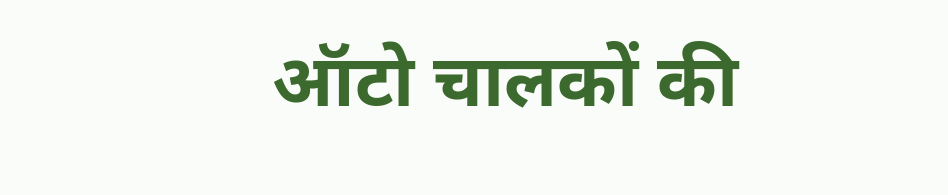ऑटो चालकों की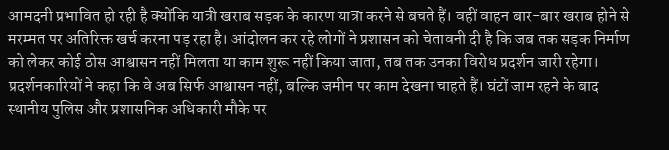आमदनी प्रभावित हो रही है क्योंकि यात्री खराब सड़क के कारण यात्रा करने से बचते हैं। वहीं वाहन बार-बार खराब होने से मरम्मत पर अतिरिक्त खर्च करना पड़ रहा है। आंदोलन कर रहे लोगों ने प्रशासन को चेतावनी दी है कि जब तक सड़क निर्माण को लेकर कोई ठोस आश्वासन नहीं मिलता या काम शुरू नहीं किया जाता, तब तक उनका विरोध प्रदर्शन जारी रहेगा। प्रदर्शनकारियों ने कहा कि वे अब सिर्फ आश्वासन नहीं, बल्कि जमीन पर काम देखना चाहते हैं। घंटों जाम रहने के बाद स्थानीय पुलिस और प्रशासनिक अधिकारी मौके पर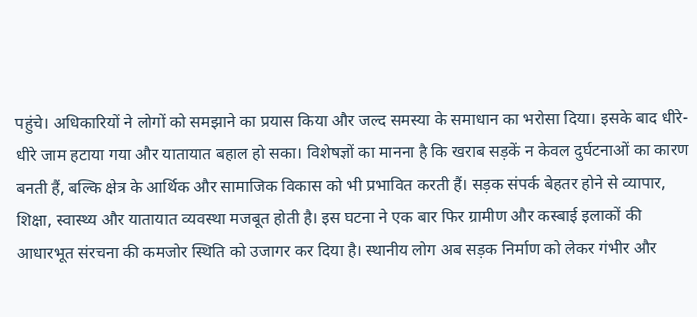पहुंचे। अधिकारियों ने लोगों को समझाने का प्रयास किया और जल्द समस्या के समाधान का भरोसा दिया। इसके बाद धीरे-धीरे जाम हटाया गया और यातायात बहाल हो सका। विशेषज्ञों का मानना है कि खराब सड़कें न केवल दुर्घटनाओं का कारण बनती हैं, बल्कि क्षेत्र के आर्थिक और सामाजिक विकास को भी प्रभावित करती हैं। सड़क संपर्क बेहतर होने से व्यापार, शिक्षा, स्वास्थ्य और यातायात व्यवस्था मजबूत होती है। इस घटना ने एक बार फिर ग्रामीण और कस्बाई इलाकों की आधारभूत संरचना की कमजोर स्थिति को उजागर कर दिया है। स्थानीय लोग अब सड़क निर्माण को लेकर गंभीर और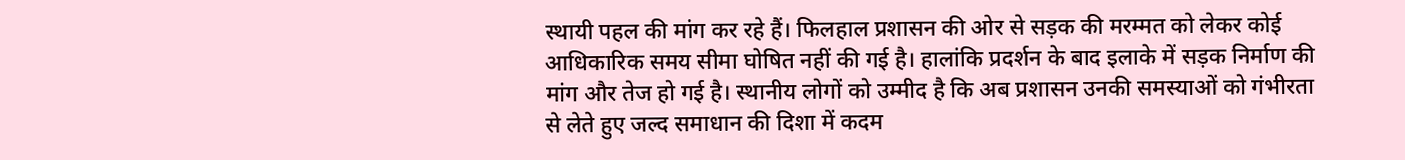स्थायी पहल की मांग कर रहे हैं। फिलहाल प्रशासन की ओर से सड़क की मरम्मत को लेकर कोई आधिकारिक समय सीमा घोषित नहीं की गई है। हालांकि प्रदर्शन के बाद इलाके में सड़क निर्माण की मांग और तेज हो गई है। स्थानीय लोगों को उम्मीद है कि अब प्रशासन उनकी समस्याओं को गंभीरता से लेते हुए जल्द समाधान की दिशा में कदम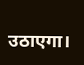उठाएगा।